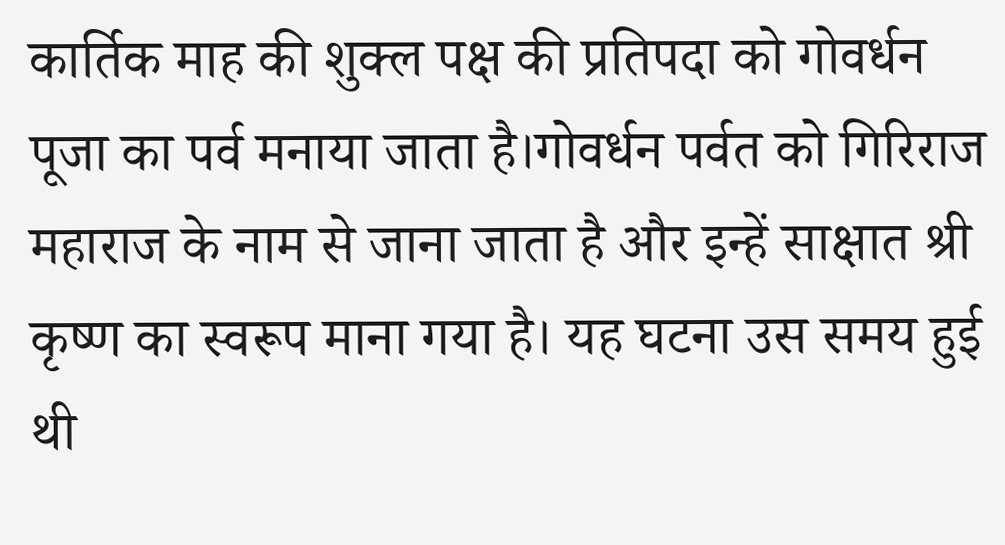कार्तिक माह की शुक्ल पक्ष की प्रतिपदा को गोवर्धन पूजा का पर्व मनाया जाता है।गोवर्धन पर्वत को गिरिराज महाराज के नाम से जाना जाता है और इन्हें साक्षात श्री कृष्ण का स्वरूप माना गया है। यह घटना उस समय हुई थी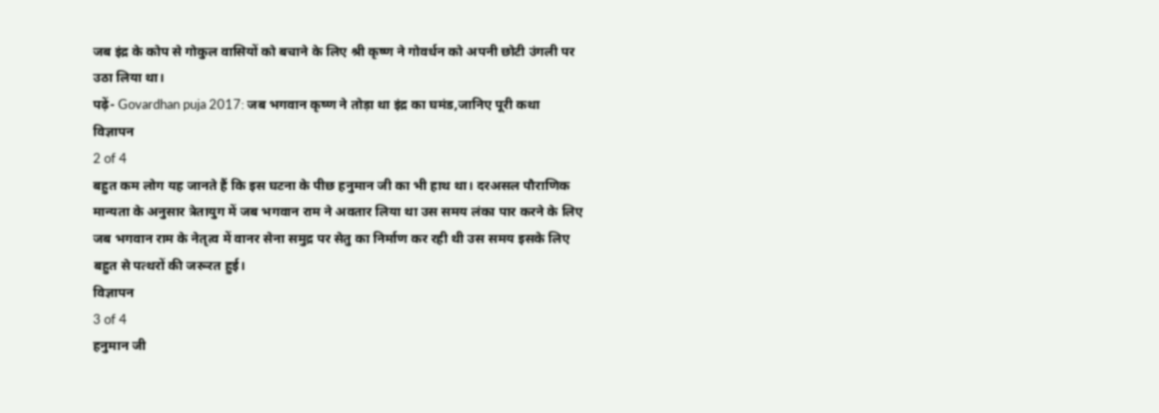जब इंद्र के कोप से गोकुल वासियों को बचाने के लिए श्री कृष्ण ने गोवर्धन को अपनी छोटी उंगली पर उठा लिया था।
पढ़ें- Govardhan puja 2017: जब भगवान कृष्ण ने तोड़ा था इंद्र का घमंड,जानिए पूरी कथा
विज्ञापन
2 of 4
बहुत कम लोग यह जानते हैं कि इस घटना के पीछ हनुमान जी का भी हाथ था। दरअसल पौराणिक मान्यता के अनुसार त्रेतायुग में जब भगवान राम ने अवतार लिया था उस समय लंका पार करने के लिए जब भगवान राम के नेतृत्व में वानर सेना समुद्र पर सेतु का निर्माण कर रही थी उस समय इसके लिए बहुत से पत्थरों की जरूरत हुई।
विज्ञापन
3 of 4
हनुमान जी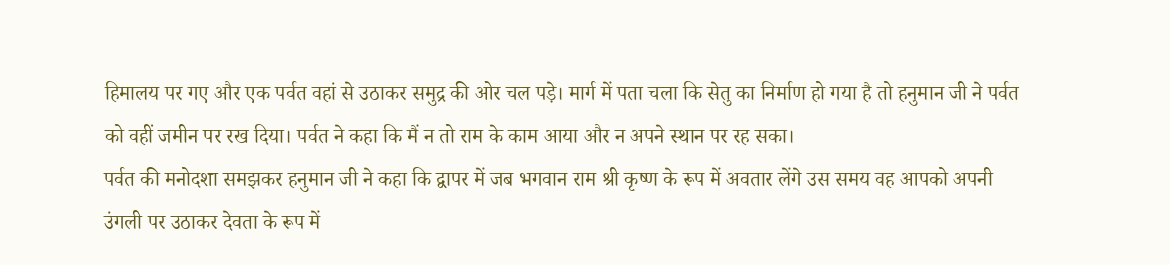हिमालय पर गए और एक पर्वत वहां से उठाकर समुद्र की ओर चल पड़े। मार्ग में पता चला कि सेतु का निर्माण हो गया है तो हनुमान जी ने पर्वत को वहीं जमीन पर रख दिया। पर्वत ने कहा कि मैं न तो राम के काम आया और न अपने स्थान पर रह सका।
पर्वत की मनोदशा समझकर हनुमान जी ने कहा कि द्वापर में जब भगवान राम श्री कृष्ण के रूप में अवतार लेंगे उस समय वह आपको अपनी उंगली पर उठाकर देवता के रूप में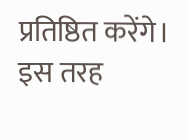प्रतिष्ठित करेंगे। इस तरह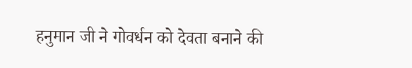हनुमान जी ने गोवर्धन को देवता बनाने की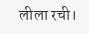लीला रची।